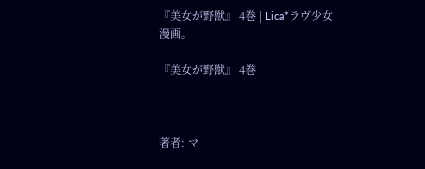『美女が野獣』 4巻 | Lica*ラヴ少女漫画。

『美女が野獣』 4巻



著者: マ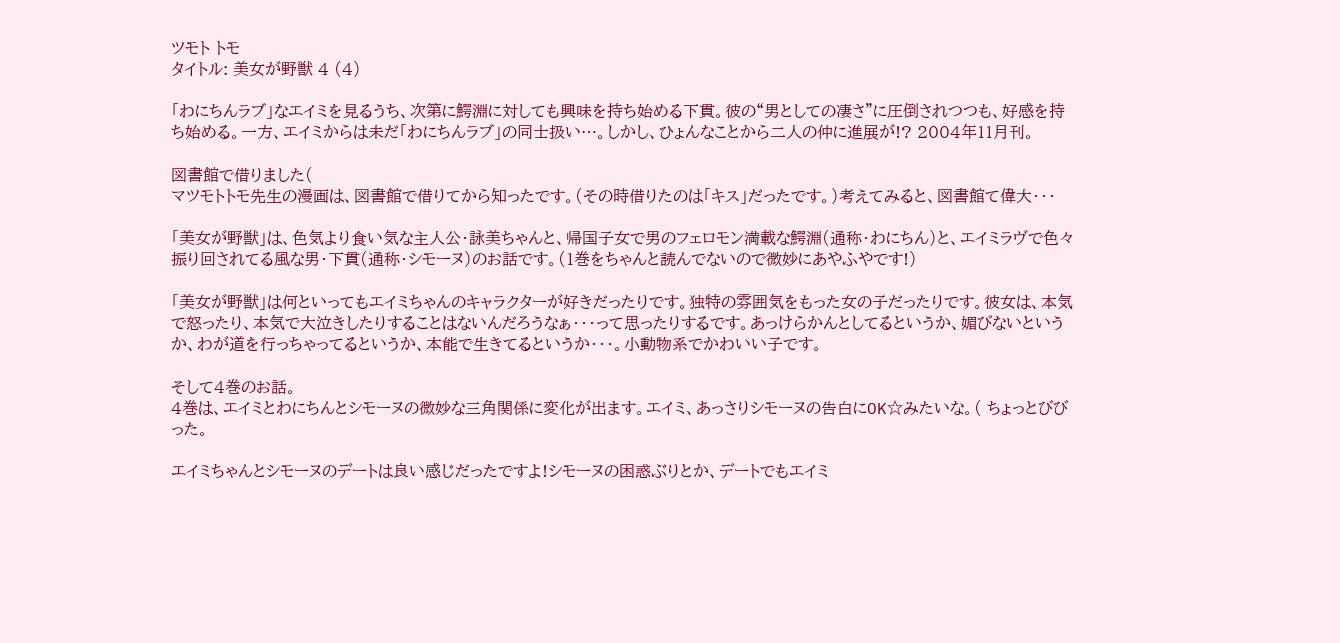ツモト トモ
タイトル: 美女が野獣 4 (4)

「わにちんラブ」なエイミを見るうち、次第に鰐淵に対しても興味を持ち始める下貫。彼の“男としての凄さ”に圧倒されつつも、好感を持ち始める。一方、エイミからは未だ「わにちんラブ」の同士扱い…。しかし、ひょんなことから二人の仲に進展が!? 2004年11月刊。

図書館で借りました(
マツモトトモ先生の漫画は、図書館で借りてから知ったです。(その時借りたのは「キス」だったです。)考えてみると、図書館て偉大・・・

「美女が野獣」は、色気より食い気な主人公・詠美ちゃんと、帰国子女で男のフェロモン満載な鰐淵(通称・わにちん)と、エイミラヴで色々振り回されてる風な男・下貫(通称・シモーヌ)のお話です。(1巻をちゃんと読んでないので微妙にあやふやです!)

「美女が野獣」は何といってもエイミちゃんのキャラクターが好きだったりです。独特の雰囲気をもった女の子だったりです。彼女は、本気で怒ったり、本気で大泣きしたりすることはないんだろうなぁ・・・って思ったりするです。あっけらかんとしてるというか、媚びないというか、わが道を行っちゃってるというか、本能で生きてるというか・・・。小動物系でかわいい子です。

そして4巻のお話。
4巻は、エイミとわにちんとシモーヌの微妙な三角関係に変化が出ます。エイミ、あっさりシモーヌの告白にOK☆みたいな。( ちょっとびびった。

エイミちゃんとシモーヌのデートは良い感じだったですよ!シモーヌの困惑ぶりとか、デートでもエイミ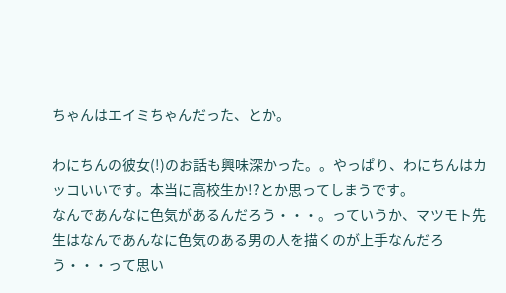ちゃんはエイミちゃんだった、とか。

わにちんの彼女(!)のお話も興味深かった。。やっぱり、わにちんはカッコいいです。本当に高校生か!?とか思ってしまうです。
なんであんなに色気があるんだろう・・・。っていうか、マツモト先生はなんであんなに色気のある男の人を描くのが上手なんだろう・・・って思い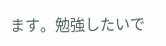ます。勉強したいで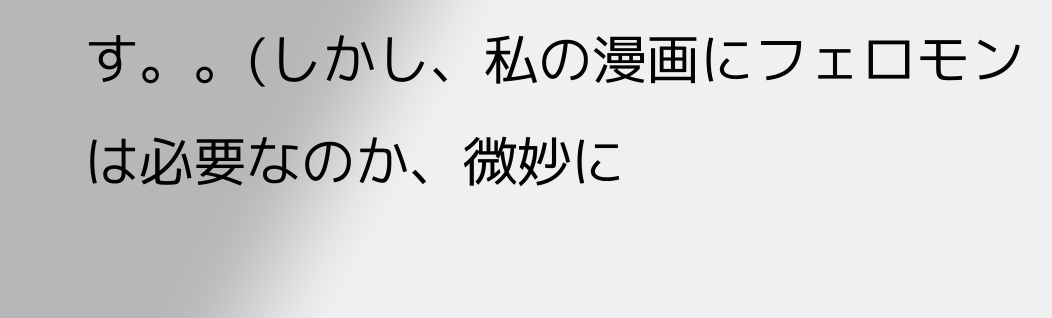す。。(しかし、私の漫画にフェロモンは必要なのか、微妙に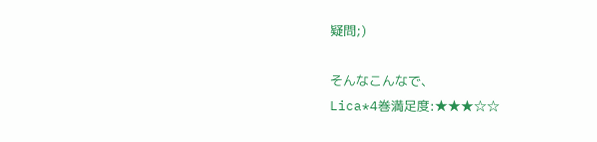疑問;)

そんなこんなで、
Lica*4巻満足度:★★★☆☆